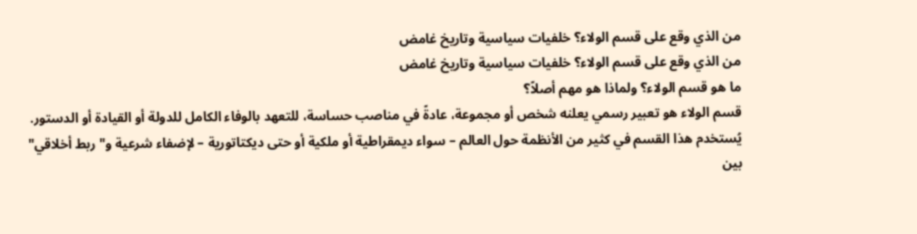من الذي وقع على قسم الولاء؟ خلفيات سياسية وتاريخ غامض
من الذي وقع على قسم الولاء؟ خلفيات سياسية وتاريخ غامض
ما هو قسم الولاء؟ ولماذا هو مهم أصلاً؟
قسم الولاء هو تعبير رسمي يعلنه شخص أو مجموعة، عادةً في مناصب حساسة، للتعهد بالوفاء الكامل للدولة أو القيادة أو الدستور.
يُستخدم هذا القسم في كثير من الأنظمة حول العالم – سواء ديمقراطية أو ملكية أو حتى ديكتاتورية – لإضفاء شرعية و"ربط أخلاقي" بين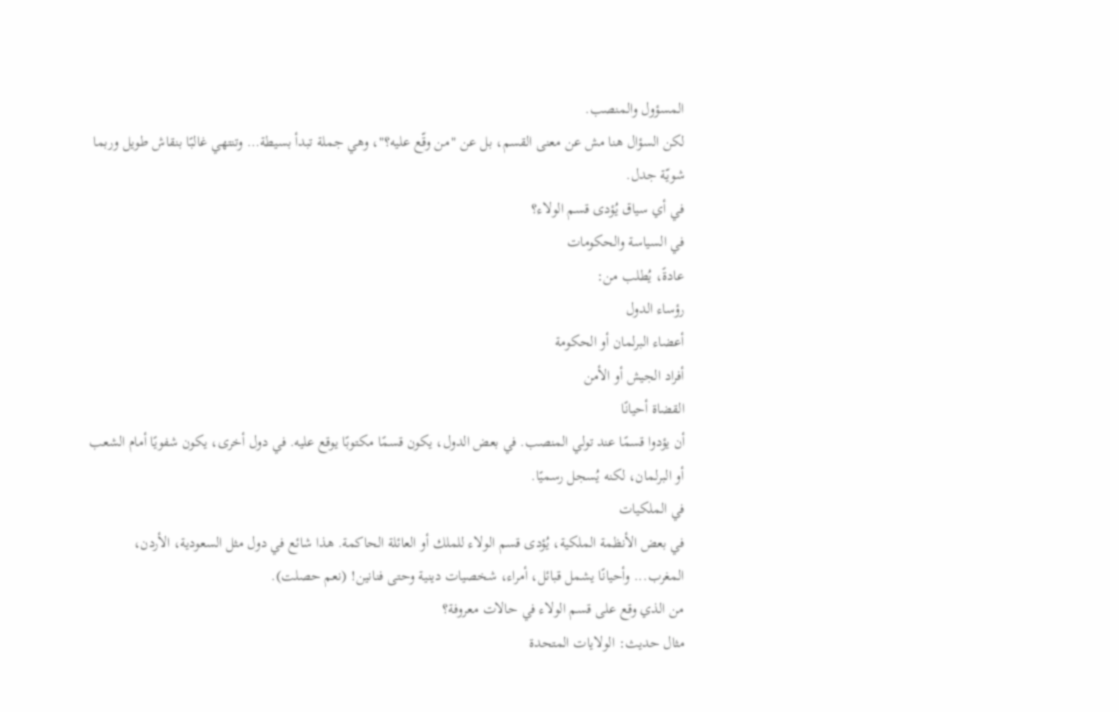المسؤول والمنصب.
لكن السؤال هنا مش عن معنى القسم، بل عن "من وقّع عليه؟"، وهي جملة تبدأ بسيطة… وتنتهي غالبًا بنقاش طويل وربما شويّة جدل.
في أي سياق يُؤدى قسم الولاء؟
في السياسة والحكومات
عادةً، يُطلب من:
رؤساء الدول
أعضاء البرلمان أو الحكومة
أفراد الجيش أو الأمن
القضاة أحيانًا
أن يؤدوا قسمًا عند تولي المنصب. في بعض الدول، يكون قسمًا مكتوبًا يوقع عليه. في دول أخرى، يكون شفويًا أمام الشعب أو البرلمان، لكنه يُسجل رسميًا.
في الملكيات
في بعض الأنظمة الملكية، يُؤدى قسم الولاء للملك أو العائلة الحاكمة. هذا شائع في دول مثل السعودية، الأردن، المغرب... وأحيانًا يشمل قبائل، أمراء، شخصيات دينية وحتى فنانين! (نعم حصلت).
من الذي وقع على قسم الولاء في حالات معروفة؟
مثال حديث: الولايات المتحدة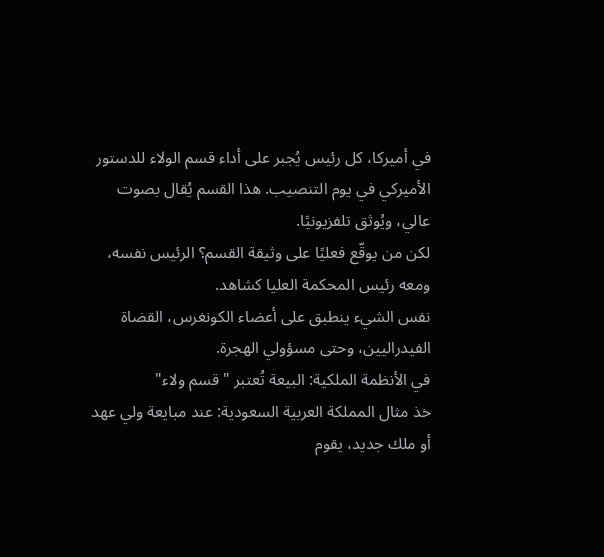في أميركا، كل رئيس يُجبر على أداء قسم الولاء للدستور الأميركي في يوم التنصيب. هذا القسم يُقال بصوت عالي، ويُوثق تلفزيونيًا.
لكن من يوقّع فعليًا على وثيقة القسم؟ الرئيس نفسه، ومعه رئيس المحكمة العليا كشاهد.
نفس الشيء ينطبق على أعضاء الكونغرس، القضاة الفيدراليين، وحتى مسؤولي الهجرة.
في الأنظمة الملكية: البيعة تُعتبر "قسم ولاء"
خذ مثال المملكة العربية السعودية: عند مبايعة ولي عهد أو ملك جديد، يقوم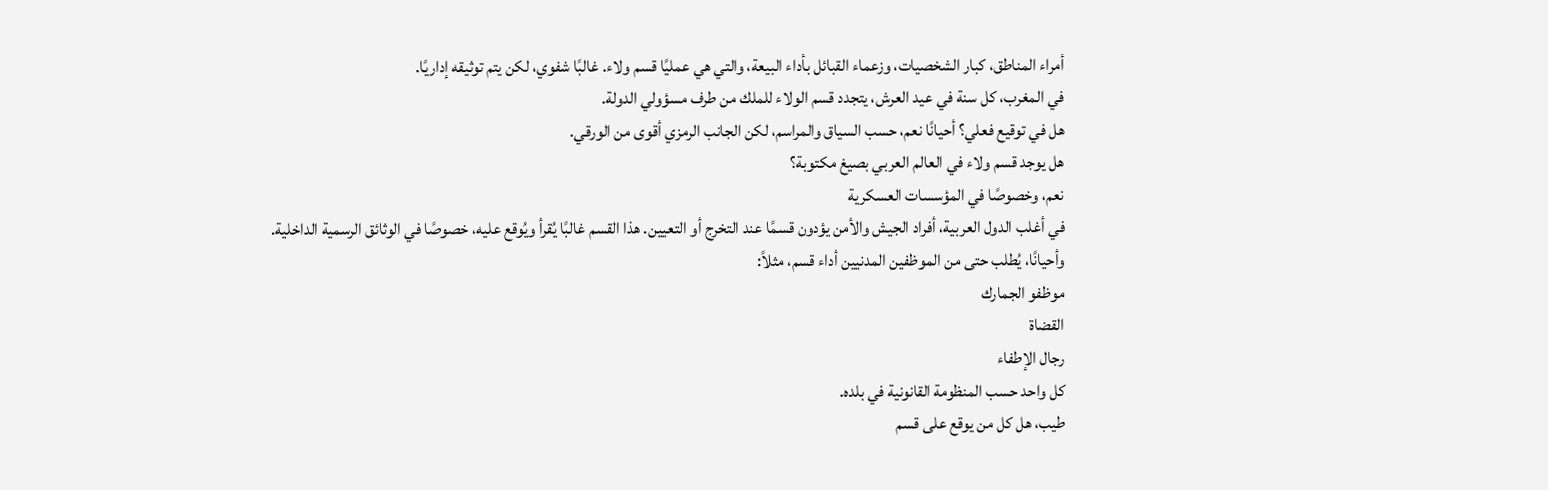أمراء المناطق، كبار الشخصيات، وزعماء القبائل بأداء البيعة، والتي هي عمليًا قسم ولاء. غالبًا شفوي، لكن يتم توثيقه إداريًا.
في المغرب، كل سنة في عيد العرش، يتجدد قسم الولاء للملك من طرف مسؤولي الدولة.
هل في توقيع فعلي؟ أحيانًا نعم، حسب السياق والمراسم، لكن الجانب الرمزي أقوى من الورقي.
هل يوجد قسم ولاء في العالم العربي بصيغ مكتوبة؟
نعم، وخصوصًا في المؤسسات العسكرية
في أغلب الدول العربية، أفراد الجيش والأمن يؤدون قسمًا عند التخرج أو التعيين. هذا القسم غالبًا يُقرأ ويُوقع عليه، خصوصًا في الوثائق الرسمية الداخلية.
وأحيانًا، يُطلب حتى من الموظفين المدنيين أداء قسم، مثلاً:
موظفو الجمارك
القضاة
رجال الإطفاء
كل واحد حسب المنظومة القانونية في بلده.
طيب، هل كل من يوقع على قسم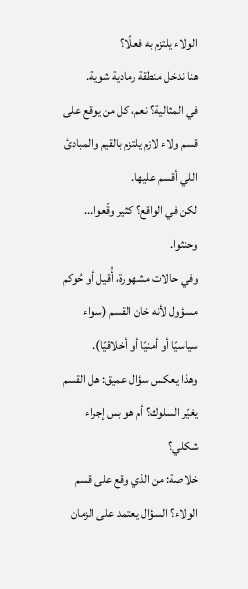الولاء يلتزم به فعلًا؟
هنا ندخل منطقة رمادية شوية.
في المثالية؟ نعم، كل من يوقع على قسم ولاء لازم يلتزم بالقيم والمبادئ اللي أقسم عليها.
لكن في الواقع؟ كثير وقّعوا... وحنثوا.
وفي حالات مشهورة، أُقيل أو حُوكم مسؤول لأنه خان القسم (سواء سياسيًا أو أمنيًا أو أخلاقيًا).
وهذا يعكس سؤال عميق: هل القسم يغيّر السلوك؟ أم هو بس إجراء شكلي؟
خلاصة: من الذي وقع على قسم الولاء؟ السؤال يعتمد على الزمان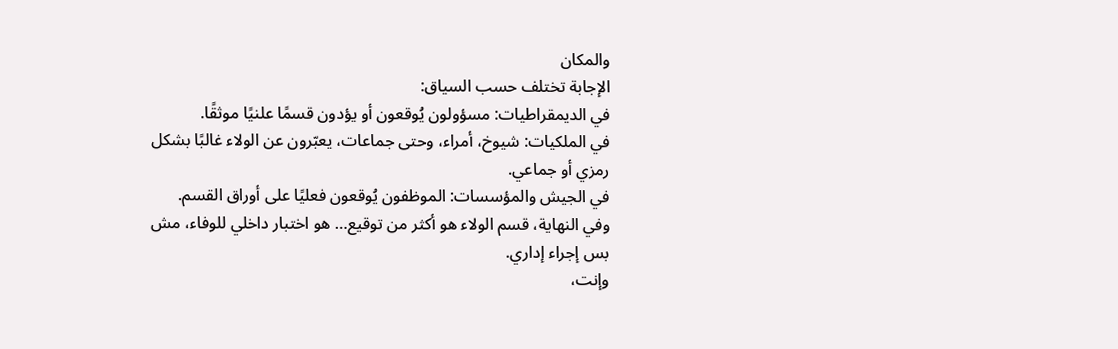والمكان
الإجابة تختلف حسب السياق:
في الديمقراطيات: مسؤولون يُوقعون أو يؤدون قسمًا علنيًا موثقًا.
في الملكيات: شيوخ، أمراء، وحتى جماعات، يعبّرون عن الولاء غالبًا بشكل رمزي أو جماعي.
في الجيش والمؤسسات: الموظفون يُوقعون فعليًا على أوراق القسم.
وفي النهاية، قسم الولاء هو أكثر من توقيع… هو اختبار داخلي للوفاء، مش بس إجراء إداري.
وإنت،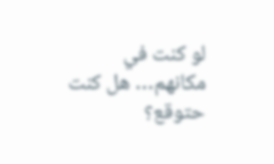لو كنت في مكانهم… هل كنت حتوقع؟